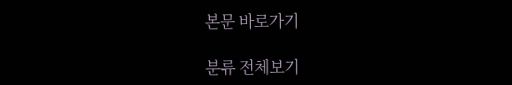본문 바로가기

분류 전체보기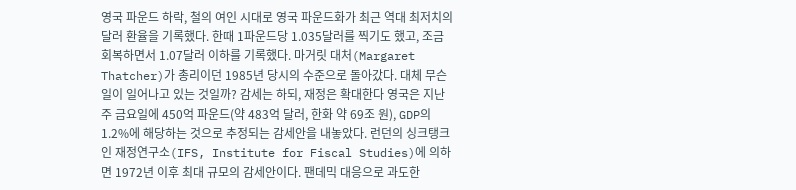영국 파운드 하락, 철의 여인 시대로 영국 파운드화가 최근 역대 최저치의 달러 환율을 기록했다. 한때 1파운드당 1.035달러를 찍기도 했고, 조금 회복하면서 1.07달러 이하를 기록했다. 마거릿 대처(Margaret Thatcher)가 총리이던 1985년 당시의 수준으로 돌아갔다. 대체 무슨 일이 일어나고 있는 것일까? 감세는 하되, 재정은 확대한다 영국은 지난주 금요일에 450억 파운드(약 483억 달러, 한화 약 69조 원), GDP의 1.2%에 해당하는 것으로 추정되는 감세안을 내놓았다. 런던의 싱크탱크인 재정연구소(IFS, Institute for Fiscal Studies)에 의하면 1972년 이후 최대 규모의 감세안이다. 팬데믹 대응으로 과도한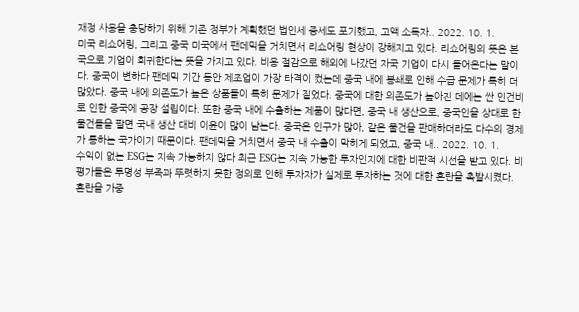재정 사용을 충당하기 위해 기존 정부가 계획했던 법인세 증세도 포기했고, 고액 소득자.. 2022. 10. 1.
미국 리쇼어링, 그리고 중국 미국에서 팬데믹을 거치면서 리쇼어링 현상이 강해지고 있다. 리쇼어링의 뜻은 본국으로 기업이 회귀한다는 뜻을 가지고 있다. 비용 절감으로 해외에 나갔던 자국 기업이 다시 들어온다는 말이다. 중국이 변하다 팬데믹 기간 동안 제조업이 가장 타격이 컸는데 중국 내에 봉쇄로 인해 수급 문제가 특히 더 많았다. 중국 내에 의존도가 높은 상품들이 특히 문제가 짙었다. 중국에 대한 의존도가 높아진 데에는 싼 인건비로 인한 중국에 공장 설립이다. 또한 중국 내에 수출하는 제품이 많다면, 중국 내 생산으로, 중국인을 상대로 한 물건들을 팔면 국내 생산 대비 이윤이 많이 남는다. 중국은 인구가 많아, 같은 물건을 판매하더라도 다수의 경제가 통하는 국가이기 때문이다. 팬데믹을 거치면서 중국 내 수출이 막히게 되었고, 중국 내.. 2022. 10. 1.
수익이 없는 ESG는 지속 가능하지 않다 최근 ESG는 지속 가능한 투자인지에 대한 비판적 시선을 받고 있다. 비평가들은 투명성 부족과 뚜렷하지 못한 정의로 인해 투자자가 실제로 투자하는 것에 대한 혼란을 촉발시켰다. 혼란을 가중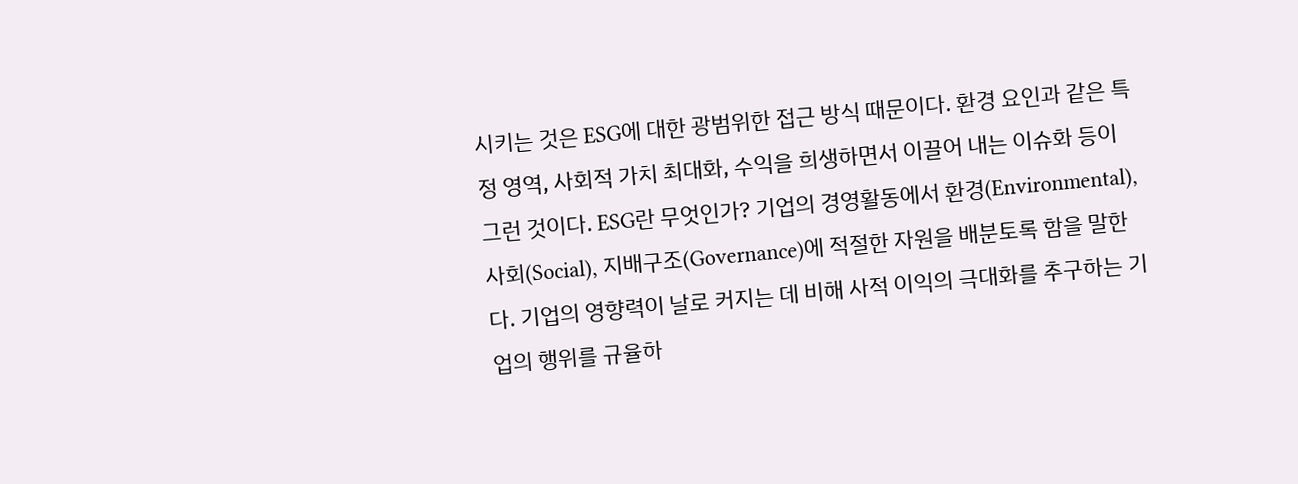시키는 것은 ESG에 대한 광범위한 접근 방식 때문이다. 환경 요인과 같은 특정 영역, 사회적 가치 최대화, 수익을 희생하면서 이끌어 내는 이슈화 등이 그런 것이다. ESG란 무엇인가? 기업의 경영활동에서 환경(Environmental), 사회(Social), 지배구조(Governance)에 적절한 자원을 배분토록 함을 말한다. 기업의 영향력이 날로 커지는 데 비해 사적 이익의 극대화를 추구하는 기업의 행위를 규율하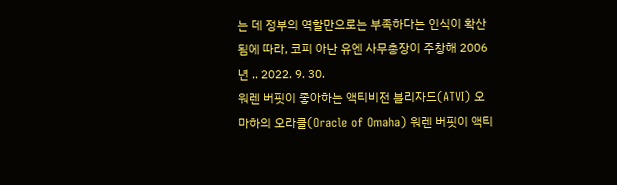는 데 정부의 역할만으로는 부족하다는 인식이 확산됨에 따라, 코피 아난 유엔 사무총장이 주창해 2006년 .. 2022. 9. 30.
워렌 버핏이 좋아하는 액티비전 블리자드(ATVI) 오마하의 오라클(Oracle of Omaha) 워렌 버핏이 액티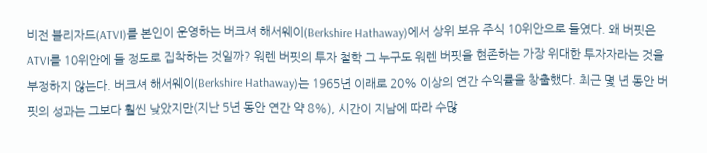비전 블리자드(ATVI)를 본인이 운영하는 버크셔 해서웨이(Berkshire Hathaway)에서 상위 보유 주식 10위안으로 들였다. 왜 버핏은 ATVI를 10위안에 들 정도로 집착하는 것일까? 워렌 버핏의 투자 철학 그 누구도 워렌 버핏을 현존하는 가장 위대한 투자자라는 것을 부정하지 않는다. 버크셔 해서웨이(Berkshire Hathaway)는 1965년 이래로 20% 이상의 연간 수익률을 창출했다. 최근 몇 년 동안 버핏의 성과는 그보다 훨씬 낮았지만(지난 5년 동안 연간 약 8%), 시간이 지남에 따라 수많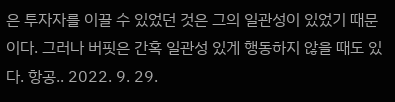은 투자자를 이끌 수 있었던 것은 그의 일관성이 있었기 때문이다. 그러나 버핏은 간혹 일관성 있게 행동하지 않을 때도 있다. 항공.. 2022. 9. 29.